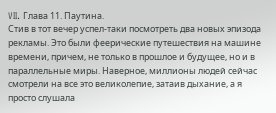VII. Глава 11. Паутина.
Стив в тот вечер успел-таки посмотреть два новых эпизода рекламы. Это были феерические путешествия на машине времени, причем, не только в прошлое и будущее, но и в параллельные миры. Наверное, миллионы людей сейчас смотрели на все это великолепие, затаив дыхание, а я просто слушала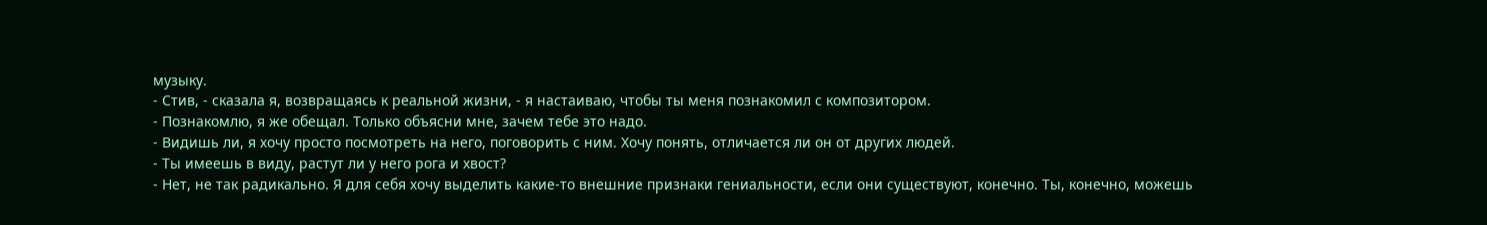музыку.
- Стив, - сказала я, возвращаясь к реальной жизни, - я настаиваю, чтобы ты меня познакомил с композитором.
- Познакомлю, я же обещал. Только объясни мне, зачем тебе это надо.
- Видишь ли, я хочу просто посмотреть на него, поговорить с ним. Хочу понять, отличается ли он от других людей.
- Ты имеешь в виду, растут ли у него рога и хвост?
- Нет, не так радикально. Я для себя хочу выделить какие-то внешние признаки гениальности, если они существуют, конечно. Ты, конечно, можешь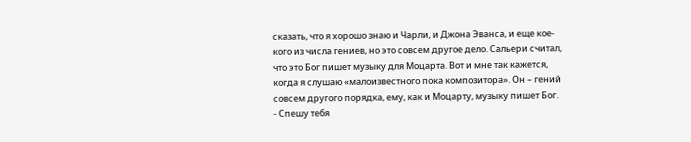сказать, что я хорошо знаю и Чарли, и Джона Эванса, и еще кое-кого из числа гениев, но это совсем другое дело. Сальери считал, что это Бог пишет музыку для Моцарта. Вот и мне так кажется, когда я слушаю «малоизвестного пока композитора». Он – гений совсем другого порядка, ему, как и Моцарту, музыку пишет Бог.
- Спешу тебя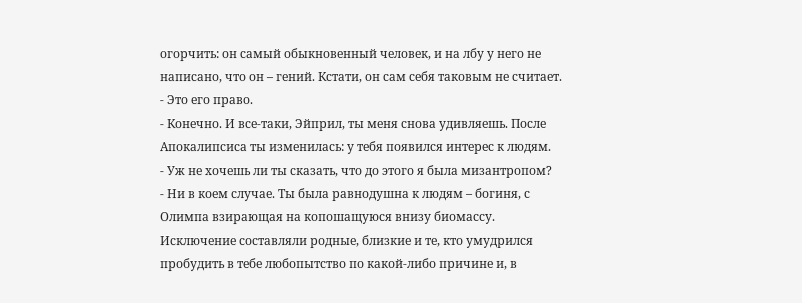огорчить: он самый обыкновенный человек, и на лбу у него не написано, что он – гений. Кстати, он сам себя таковым не считает.
- Это его право.
- Конечно. И все-таки, Эйприл, ты меня снова удивляешь. После Апокалипсиса ты изменилась: у тебя появился интерес к людям.
- Уж не хочешь ли ты сказать, что до этого я была мизантропом?
- Ни в коем случае. Ты была равнодушна к людям – богиня, с Олимпа взирающая на копошащуюся внизу биомассу. Исключение составляли родные, близкие и те, кто умудрился пробудить в тебе любопытство по какой-либо причине и, в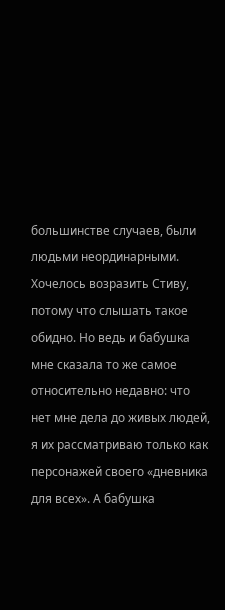большинстве случаев, были людьми неординарными.
Хочелось возразить Стиву, потому что слышать такое обидно. Но ведь и бабушка мне сказала то же самое относительно недавно: что нет мне дела до живых людей, я их рассматриваю только как персонажей своего «дневника для всех». А бабушка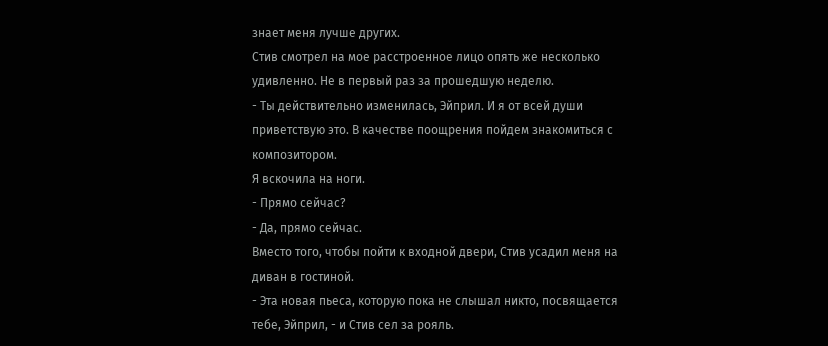знает меня лучше других.
Стив смотрел на мое расстроенное лицо опять же несколько удивленно. Не в первый раз за прошедшую неделю.
- Ты действительно изменилась, Эйприл. И я от всей души приветствую это. В качестве поощрения пойдем знакомиться с композитором.
Я вскочила на ноги.
- Прямо сейчас?
- Да, прямо сейчас.
Вместо того, чтобы пойти к входной двери, Стив усадил меня на диван в гостиной.
- Эта новая пьеса, которую пока не слышал никто, посвящается тебе, Эйприл, - и Стив сел за рояль.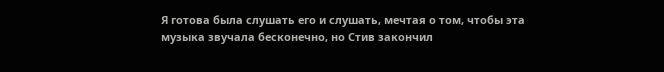Я готова была слушать его и слушать, мечтая о том, чтобы эта музыка звучала бесконечно, но Стив закончил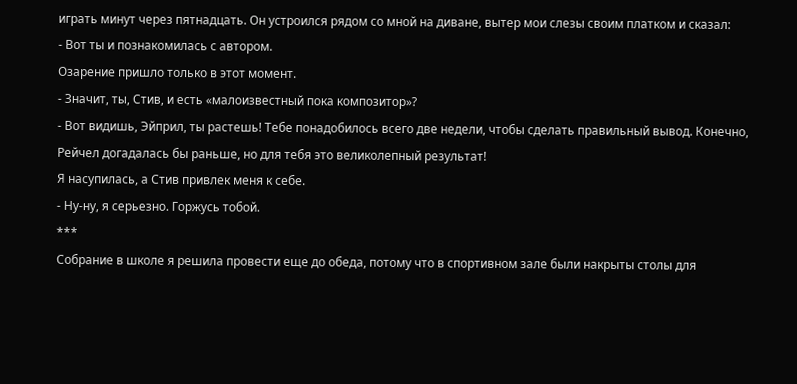играть минут через пятнадцать. Он устроился рядом со мной на диване, вытер мои слезы своим платком и сказал:
- Вот ты и познакомилась с автором.
Озарение пришло только в этот момент.
- Значит, ты, Стив, и есть «малоизвестный пока композитор»?
- Вот видишь, Эйприл, ты растешь! Тебе понадобилось всего две недели, чтобы сделать правильный вывод. Конечно, Рейчел догадалась бы раньше, но для тебя это великолепный результат!
Я насупилась, а Стив привлек меня к себе.
- Ну-ну, я серьезно. Горжусь тобой.
***
Собрание в школе я решила провести еще до обеда, потому что в спортивном зале были накрыты столы для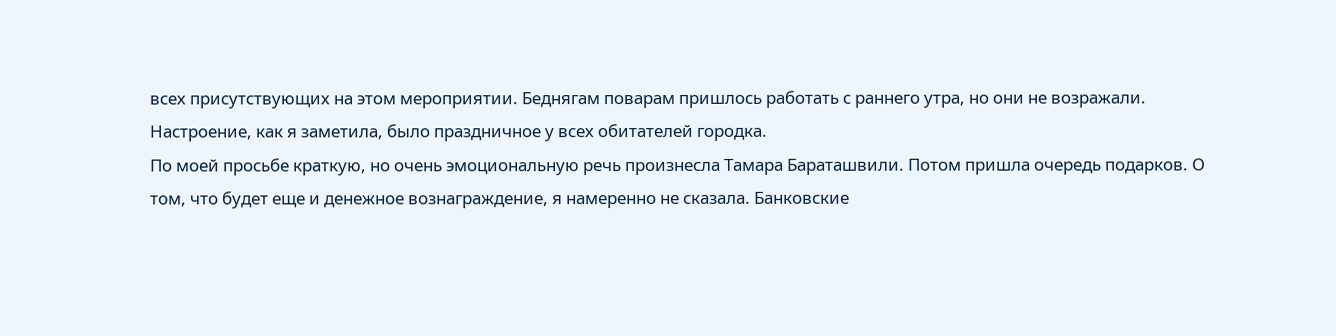всех присутствующих на этом мероприятии. Беднягам поварам пришлось работать с раннего утра, но они не возражали. Настроение, как я заметила, было праздничное у всех обитателей городка.
По моей просьбе краткую, но очень эмоциональную речь произнесла Тамара Бараташвили. Потом пришла очередь подарков. О том, что будет еще и денежное вознаграждение, я намеренно не сказала. Банковские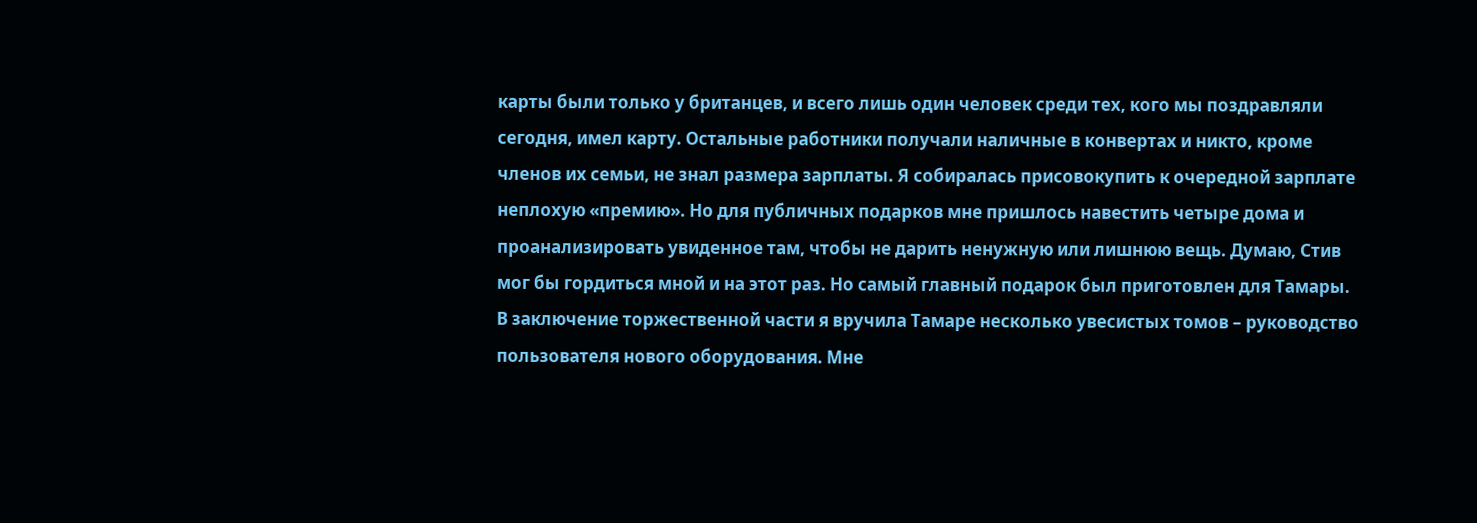карты были только у британцев, и всего лишь один человек среди тех, кого мы поздравляли сегодня, имел карту. Остальные работники получали наличные в конвертах и никто, кроме членов их семьи, не знал размера зарплаты. Я собиралась присовокупить к очередной зарплате неплохую «премию». Но для публичных подарков мне пришлось навестить четыре дома и проанализировать увиденное там, чтобы не дарить ненужную или лишнюю вещь. Думаю, Стив мог бы гордиться мной и на этот раз. Но самый главный подарок был приготовлен для Тамары.
В заключение торжественной части я вручила Тамаре несколько увесистых томов – руководство пользователя нового оборудования. Мне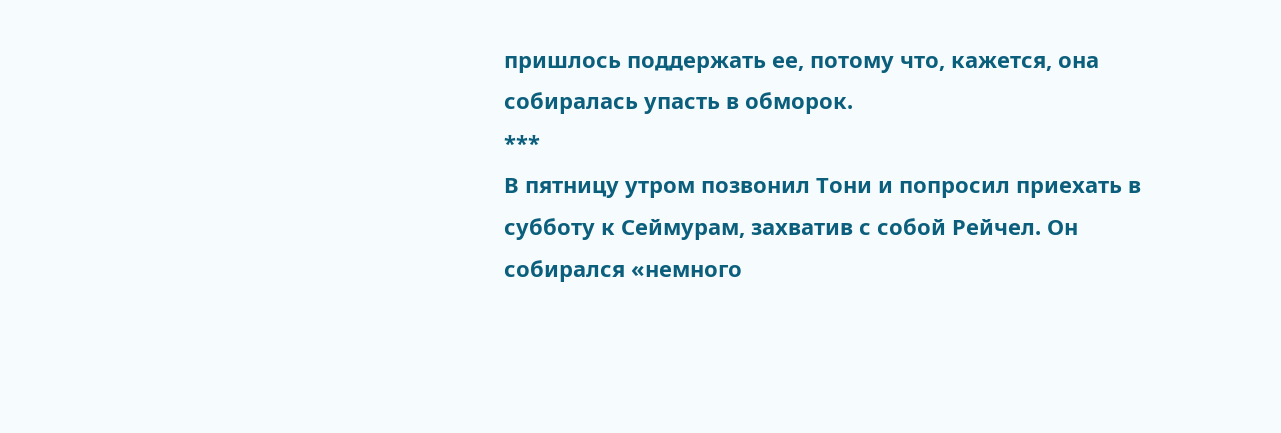пришлось поддержать ее, потому что, кажется, она собиралась упасть в обморок.
***
В пятницу утром позвонил Тони и попросил приехать в субботу к Сеймурам, захватив с собой Рейчел. Он собирался «немного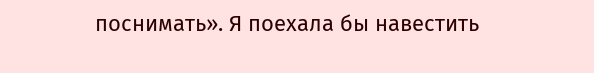поснимать». Я поехала бы навестить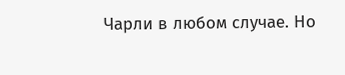Чарли в любом случае. Но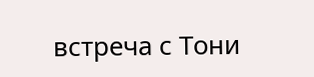встреча с Тони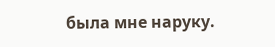была мне наруку.